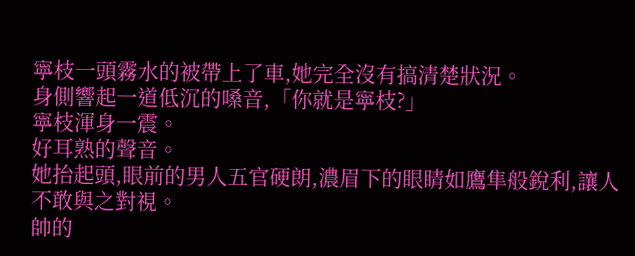寧枝一頭霧水的被帶上了車,她完全沒有搞清楚狀況。
身側響起一道低沉的嗓音,「你就是寧枝?」
寧枝渾身一震。
好耳熟的聲音。
她抬起頭,眼前的男人五官硬朗,濃眉下的眼睛如鷹隼般銳利,讓人不敢與之對視。
帥的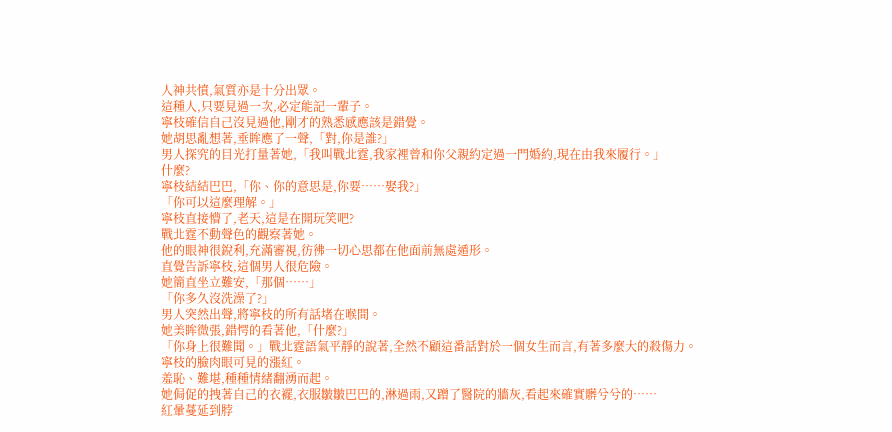人神共憤,氣質亦是十分出眾。
這種人,只要見過一次,必定能記一輩子。
寧枝確信自己沒見過他,剛才的熟悉感應該是錯覺。
她胡思亂想著,垂眸應了一聲,「對,你是誰?」
男人探究的目光打量著她,「我叫戰北霆,我家裡曾和你父親約定過一門婚約,現在由我來履行。」
什麼?
寧枝結結巴巴,「你、你的意思是,你要……娶我?」
「你可以這麼理解。」
寧枝直接懵了,老天,這是在開玩笑吧?
戰北霆不動聲色的觀察著她。
他的眼神很銳利,充滿審視,彷彿一切心思都在他面前無處遁形。
直覺告訴寧枝,這個男人很危險。
她簡直坐立難安,「那個……」
「你多久沒洗澡了?」
男人突然出聲,將寧枝的所有話堵在喉間。
她美眸微張,錯愕的看著他,「什麼?」
「你身上很難聞。」戰北霆語氣平靜的說著,全然不顧這番話對於一個女生而言,有著多麼大的殺傷力。
寧枝的臉肉眼可見的漲紅。
羞恥、難堪,種種情緒翻湧而起。
她侷促的拽著自己的衣襬,衣服皺皺巴巴的,淋過雨,又蹭了醫院的牆灰,看起來確實髒兮兮的……
紅暈蔓延到脖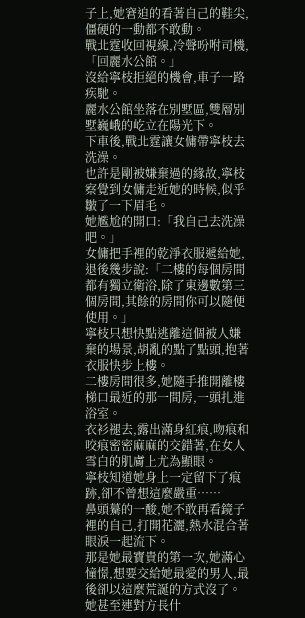子上,她窘迫的看著自己的鞋尖,僵硬的一動都不敢動。
戰北霆收回視線,冷聲吩咐司機,「回麗水公館。」
沒給寧枝拒絕的機會,車子一路疾馳。
麗水公館坐落在別墅區,雙層別墅巍峨的屹立在陽光下。
下車後,戰北霆讓女傭帶寧枝去洗澡。
也許是剛被嫌棄過的緣故,寧枝察覺到女傭走近她的時候,似乎皺了一下眉毛。
她尷尬的開口:「我自己去洗澡吧。」
女傭把手裡的乾淨衣服遞給她,退後幾步說:「二樓的每個房間都有獨立衛浴,除了東邊數第三個房間,其餘的房間你可以隨便使用。」
寧枝只想快點逃離這個被人嫌棄的場景,胡亂的點了點頭,抱著衣服快步上樓。
二樓房間很多,她隨手推開離樓梯口最近的那一間房,一頭扎進浴室。
衣衫褪去,露出滿身紅痕,吻痕和咬痕密密麻麻的交錯著,在女人雪白的肌膚上尤為顯眼。
寧枝知道她身上一定留下了痕跡,卻不曾想這麼嚴重……
鼻頭驀的一酸,她不敢再看鏡子裡的自己,打開花灑,熱水混合著眼淚一起流下。
那是她最寶貴的第一次,她滿心憧憬,想要交給她最愛的男人,最後卻以這麼荒誕的方式沒了。
她甚至連對方長什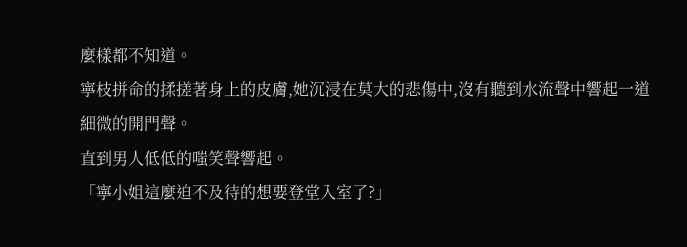麼樣都不知道。
寧枝拼命的揉搓著身上的皮膚,她沉浸在莫大的悲傷中,沒有聽到水流聲中響起一道細微的開門聲。
直到男人低低的嗤笑聲響起。
「寧小姐這麼迫不及待的想要登堂入室了?」